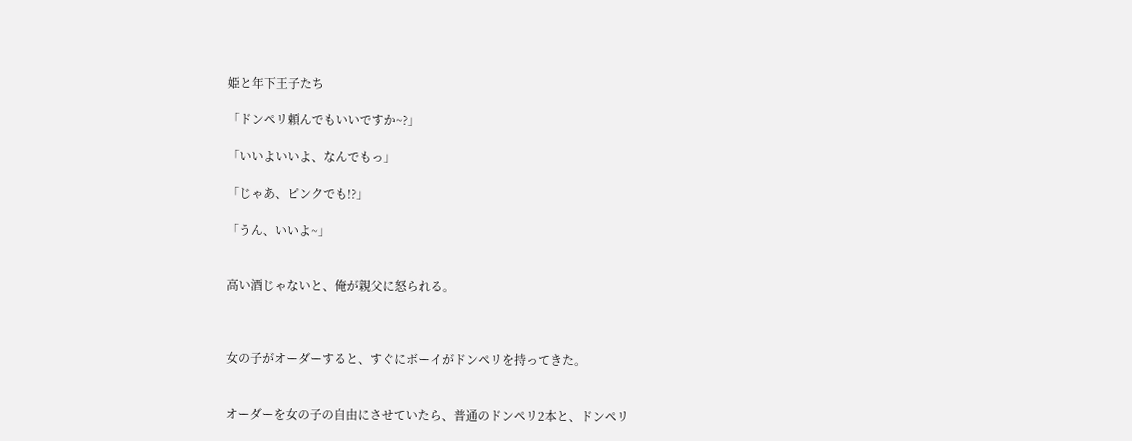姫と年下王子たち

「ドンペリ頼んでもいいですか~?」

「いいよいいよ、なんでもっ」

「じゃあ、ピンクでも!?」

「うん、いいよ~」


高い酒じゃないと、俺が親父に怒られる。



女の子がオーダーすると、すぐにボーイがドンペリを持ってきた。


オーダーを女の子の自由にさせていたら、普通のドンペリ2本と、ドンペリ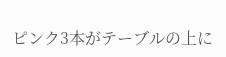ピンク3本がテーブルの上に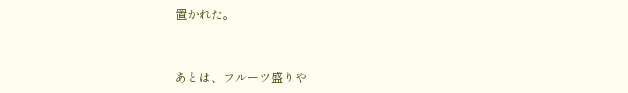置かれた。


あとは、フルーツ盛りや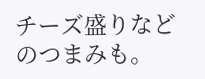チーズ盛りなどのつまみも。